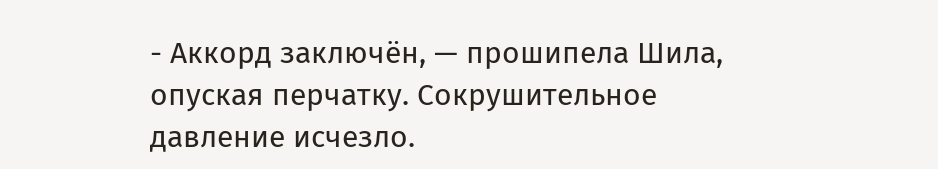- Аккорд заключён, — прошипела Шила, опуская перчатку. Сокрушительное давление исчезло.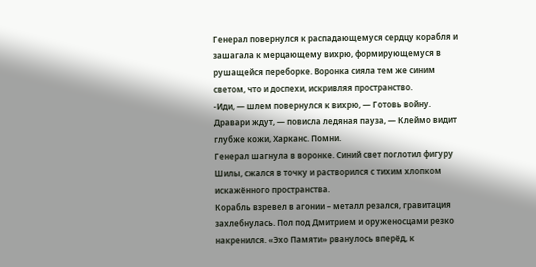Генерал повернулся к распадающемуся сердцу корабля и зашагала к мерцающему вихрю, формирующемуся в рушащейся переборке. Воронка сияла тем же синим светом, что и доспехи, искривляя пространство.
-Иди, — шлем повернулся к вихрю, — Готовь войну. Дравари ждут, — повисла ледяная пауза, — Клеймо видит глубже кожи, Харканс. Помни.
Генерал шагнула в воронке. Синий свет поглотил фигуру Шилы, сжался в точку и растворился с тихим хлопком искажённого пространства.
Корабль взревел в агонии – металл резался, гравитация захлебнулась. Пол под Дмитрием и оруженосцами резко накренился. «Эхо Памяти» рванулось вперёд, к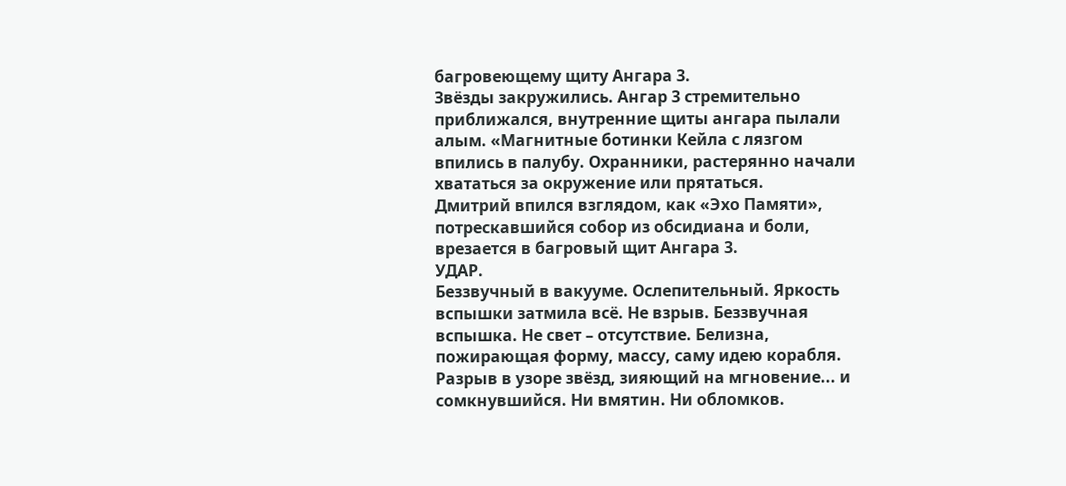багровеющему щиту Ангара 3.
Звёзды закружились. Ангар 3 стремительно приближался, внутренние щиты ангара пылали алым. «Магнитные ботинки Кейла с лязгом впились в палубу. Охранники, растерянно начали хвататься за окружение или прятаться.
Дмитрий впился взглядом, как «Эхо Памяти», потрескавшийся собор из обсидиана и боли, врезается в багровый щит Ангара 3.
УДАР.
Беззвучный в вакууме. Ослепительный. Яркость вспышки затмила всё. Не взрыв. Беззвучная вспышка. Не свет – отсутствие. Белизна, пожирающая форму, массу, саму идею корабля. Разрыв в узоре звёзд, зияющий на мгновение... и сомкнувшийся. Ни вмятин. Ни обломков.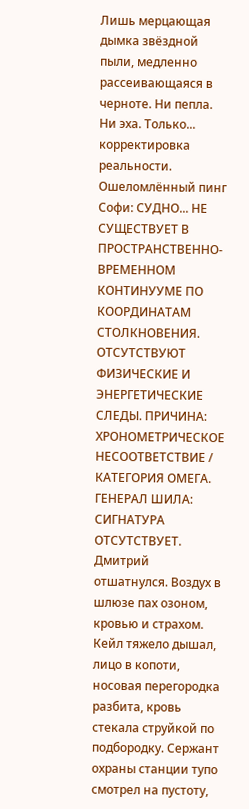Лишь мерцающая дымка звёздной пыли, медленно рассеивающаяся в черноте. Ни пепла. Ни эха. Только... корректировка реальности.
Ошеломлённый пинг Софи: СУДНО... НЕ СУЩЕСТВУЕТ В ПРОСТРАНСТВЕННО-ВРЕМЕННОМ КОНТИНУУМЕ ПО КООРДИНАТАМ СТОЛКНОВЕНИЯ. ОТСУТСТВУЮТ ФИЗИЧЕСКИЕ И ЭНЕРГЕТИЧЕСКИЕ СЛЕДЫ. ПРИЧИНА: ХРОНОМЕТРИЧЕСКОЕ НЕСООТВЕТСТВИЕ / КАТЕГОРИЯ ОМЕГА. ГЕНЕРАЛ ШИЛА: СИГНАТУРА ОТСУТСТВУЕТ.
Дмитрий отшатнулся. Воздух в шлюзе пах озоном, кровью и страхом. Кейл тяжело дышал, лицо в копоти, носовая перегородка разбита, кровь стекала струйкой по подбородку. Сержант охраны станции тупо смотрел на пустоту,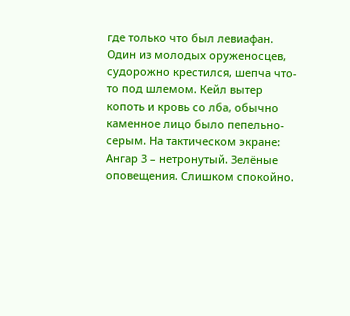где только что был левиафан. Один из молодых оруженосцев, судорожно крестился, шепча что-то под шлемом. Кейл вытер копоть и кровь со лба, обычно каменное лицо было пепельно-серым. На тактическом экране: Ангар 3 – нетронутый. Зелёные оповещения. Слишком спокойно.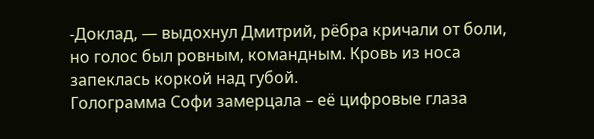-Доклад, — выдохнул Дмитрий, рёбра кричали от боли, но голос был ровным, командным. Кровь из носа запеклась коркой над губой.
Голограмма Софи замерцала – её цифровые глаза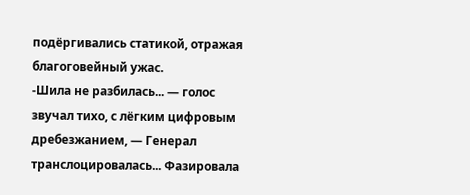подёргивались статикой, отражая благоговейный ужас.
-Шила не разбилась... — голос звучал тихо, с лёгким цифровым дребезжанием, — Генерал транслоцировалась... Фазировала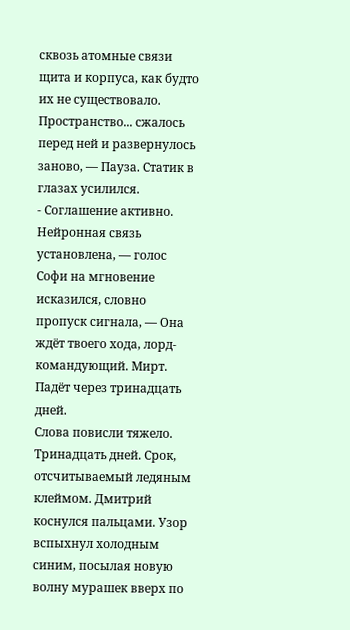сквозь атомные связи щита и корпуса, как будто их не существовало. Пространство... сжалось перед ней и развернулось заново, — Пауза. Статик в глазах усилился.
- Соглашение активно. Нейронная связь установлена, — голос Софи на мгновение исказился, словно пропуск сигнала, — Она ждёт твоего хода, лорд-командующий. Мирт. Падёт через тринадцать дней.
Слова повисли тяжело. Тринадцать дней. Срок, отсчитываемый ледяным клеймом. Дмитрий коснулся пальцами. Узор вспыхнул холодным синим, посылая новую волну мурашек вверх по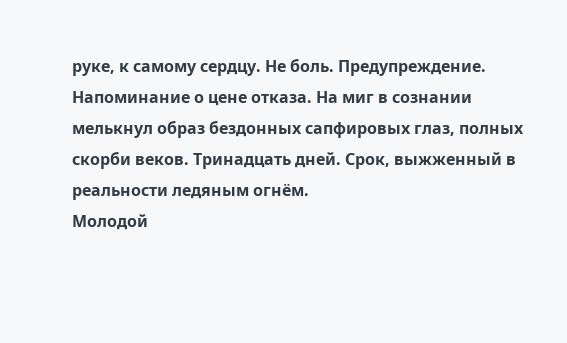руке, к самому сердцу. Не боль. Предупреждение. Напоминание о цене отказа. На миг в сознании мелькнул образ бездонных сапфировых глаз, полных скорби веков. Тринадцать дней. Срок, выжженный в реальности ледяным огнём.
Молодой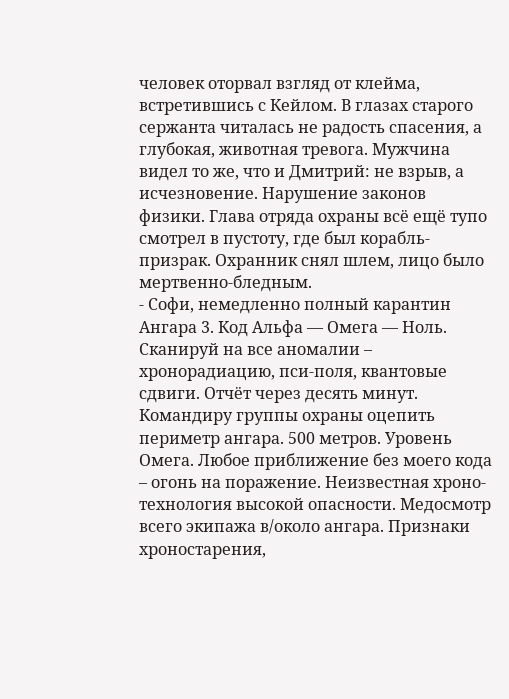человек оторвал взгляд от клейма, встретившись с Кейлом. В глазах старого сержанта читалась не радость спасения, а глубокая, животная тревога. Мужчина видел то же, что и Дмитрий: не взрыв, а исчезновение. Нарушение законов физики. Глава отряда охраны всё ещё тупо смотрел в пустоту, где был корабль-призрак. Охранник снял шлем, лицо было мертвенно-бледным.
- Софи, немедленно полный карантин Ангара 3. Код Альфа — Омега — Ноль. Сканируй на все аномалии – хронорадиацию, пси-поля, квантовые сдвиги. Отчёт через десять минут. Командиру группы охраны оцепить периметр ангара. 500 метров. Уровень Омега. Любое приближение без моего кода – огонь на поражение. Неизвестная хроно-технология высокой опасности. Медосмотр всего экипажа в/около ангара. Признаки хроностарения,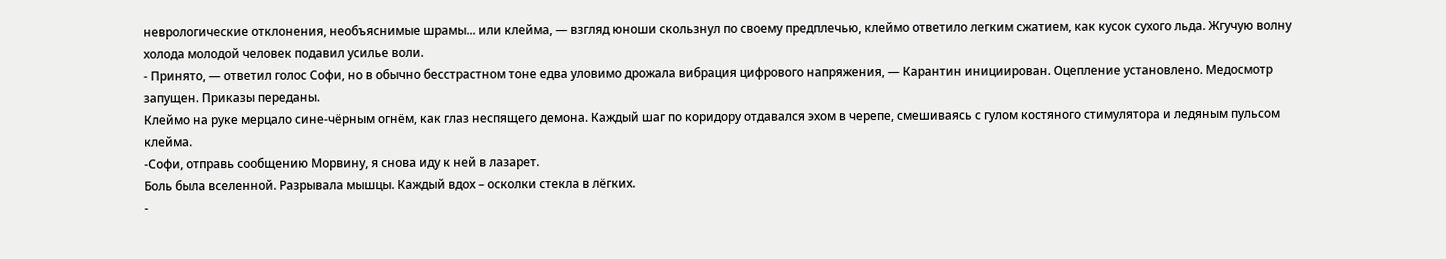неврологические отклонения, необъяснимые шрамы... или клейма, — взгляд юноши скользнул по своему предплечью, клеймо ответило легким сжатием, как кусок сухого льда. Жгучую волну холода молодой человек подавил усилье воли.
- Принято, — ответил голос Софи, но в обычно бесстрастном тоне едва уловимо дрожала вибрация цифрового напряжения, — Карантин инициирован. Оцепление установлено. Медосмотр запущен. Приказы переданы.
Клеймо на руке мерцало сине-чёрным огнём, как глаз неспящего демона. Каждый шаг по коридору отдавался эхом в черепе, смешиваясь с гулом костяного стимулятора и ледяным пульсом клейма.
-Софи, отправь сообщению Морвину, я снова иду к ней в лазарет.
Боль была вселенной. Разрывала мышцы. Каждый вдох – осколки стекла в лёгких.
-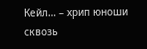Кейл… – хрип юноши сквозь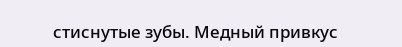стиснутые зубы. Медный привкус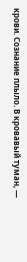крови. Сознание плыло. В кровавый туман, —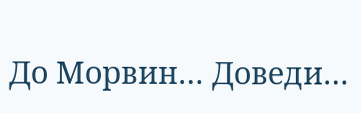До Морвин… Доведи…